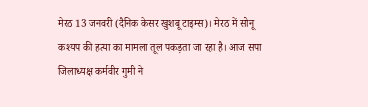मेरठ 13 जनवरी (दैनिक केसर खुशबू टाइम्स)। मेरठ में सोनू कश्यप की हत्या का मामला तूल पकड़ता जा रहा है। आज सपा जिलाध्यक्ष कर्मवीर गुमी ने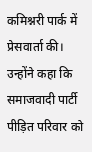कमिश्नरी पार्क में प्रेसवार्ता की। उन्होंने कहा कि समाजवादी पार्टी पीड़ित परिवार को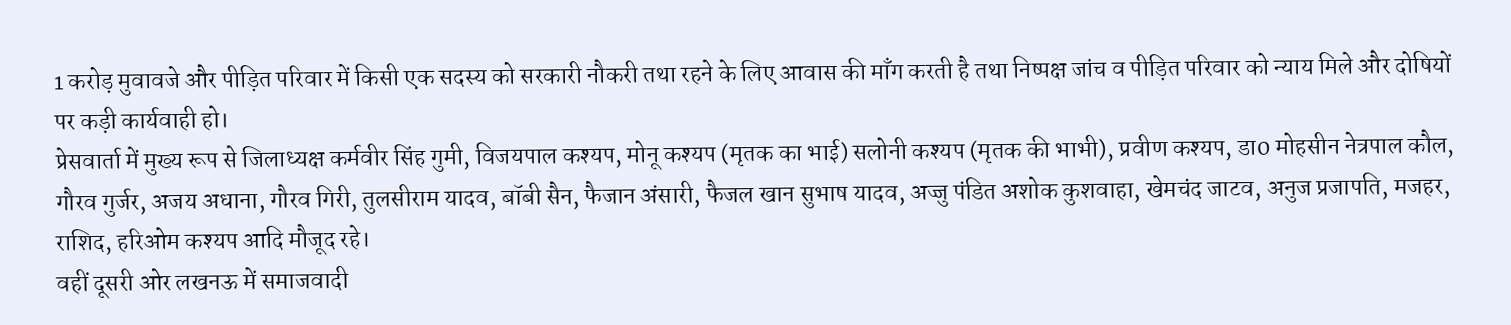1 करोड़ मुवावजे और पीड़ित परिवार में किसी एक सदस्य को सरकारी नौकरी तथा रहने के लिए आवास की माँग करती है तथा निष्पक्ष जांच व पीड़ित परिवार को न्याय मिले और दोषियों पर कड़ी कार्यवाही हो।
प्रेसवार्ता में मुख्य रूप से जिलाध्यक्ष कर्मवीर सिंह गुमी, विजयपाल कश्यप, मोनू कश्यप (मृतक का भाई) सलोनी कश्यप (मृतक की भाभी), प्रवीण कश्यप, डा0 मोहसीन नेत्रपाल कौल, गौरव गुर्जर, अजय अधाना, गौरव गिरी, तुलसीराम यादव, बॉबी सैन, फैजान अंसारी, फैजल खान सुभाष यादव, अज्जु पंडित अशोक कुशवाहा, खेमचंद जाटव, अनुज प्रजापति, मजहर, राशिद, हरिओम कश्यप आदि मौजूद रहे।
वहीं दूसरी ओर लखनऊ में समाजवादी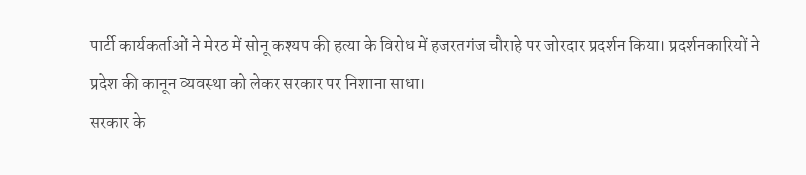पार्टी कार्यकर्ताओं ने मेरठ में सोनू कश्यप की हत्या के विरोध में हजरतगंज चौराहे पर जोरदार प्रदर्शन किया। प्रदर्शनकारियों ने प्रदेश की कानून व्यवस्था को लेकर सरकार पर निशाना साधा।
सरकार के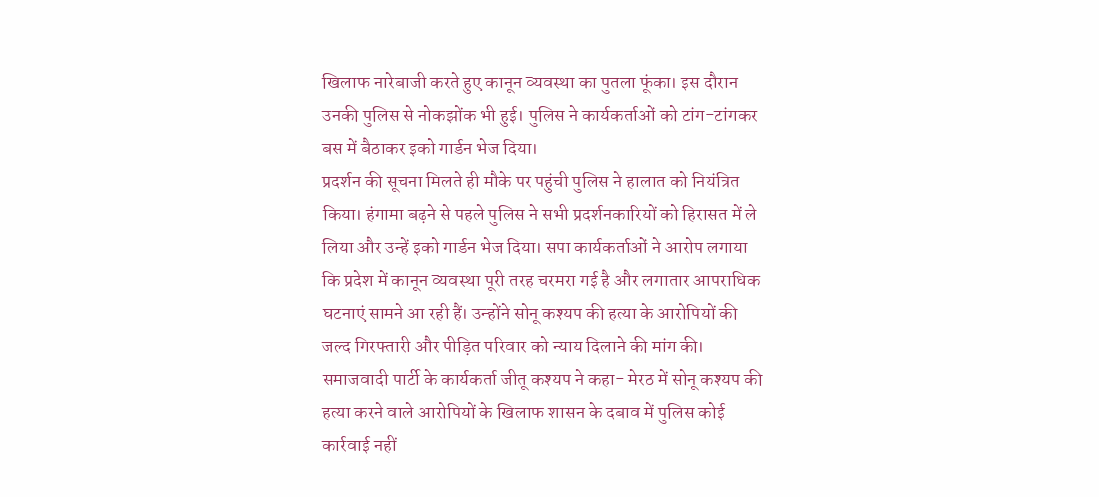खिलाफ नारेबाजी करते हुए कानून व्यवस्था का पुतला फूंका। इस दौरान उनकी पुलिस से नोकझोंक भी हुई। पुलिस ने कार्यकर्ताओं को टांग-टांगकर बस में बैठाकर इको गार्डन भेज दिया।
प्रदर्शन की सूचना मिलते ही मौके पर पहुंची पुलिस ने हालात को नियंत्रित किया। हंगामा बढ़ने से पहले पुलिस ने सभी प्रदर्शनकारियों को हिरासत में ले लिया और उन्हें इको गार्डन भेज दिया। सपा कार्यकर्ताओं ने आरोप लगाया कि प्रदेश में कानून व्यवस्था पूरी तरह चरमरा गई है और लगातार आपराधिक घटनाएं सामने आ रही हैं। उन्होंने सोनू कश्यप की हत्या के आरोपियों की जल्द गिरफ्तारी और पीड़ित परिवार को न्याय दिलाने की मांग की।
समाजवादी पार्टी के कार्यकर्ता जीतू कश्यप ने कहा- मेरठ में सोनू कश्यप की हत्या करने वाले आरोपियों के खिलाफ शासन के दबाव में पुलिस कोई कार्रवाई नहीं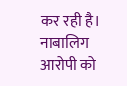कर रही है। नाबालिग आरोपी को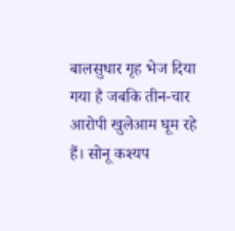बालसुधार गृह भेज दिया गया है जबकि तीन-चार आरोपी खुलेआम घूम रहे हैं। सोनू कश्यप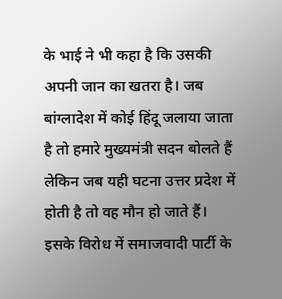के भाई ने भी कहा है कि उसकी अपनी जान का खतरा है। जब बांग्लादेश में कोई हिंदू जलाया जाता है तो हमारे मुख्यमंत्री सदन बोलते हैं लेकिन जब यही घटना उत्तर प्रदेश में होती है तो वह मौन हो जाते हैं। इसके विरोध में समाजवादी पार्टी के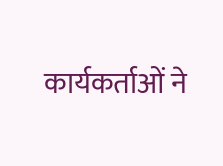कार्यकर्ताओं ने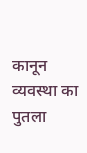कानून व्यवस्था का पुतला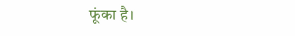फूंका है।